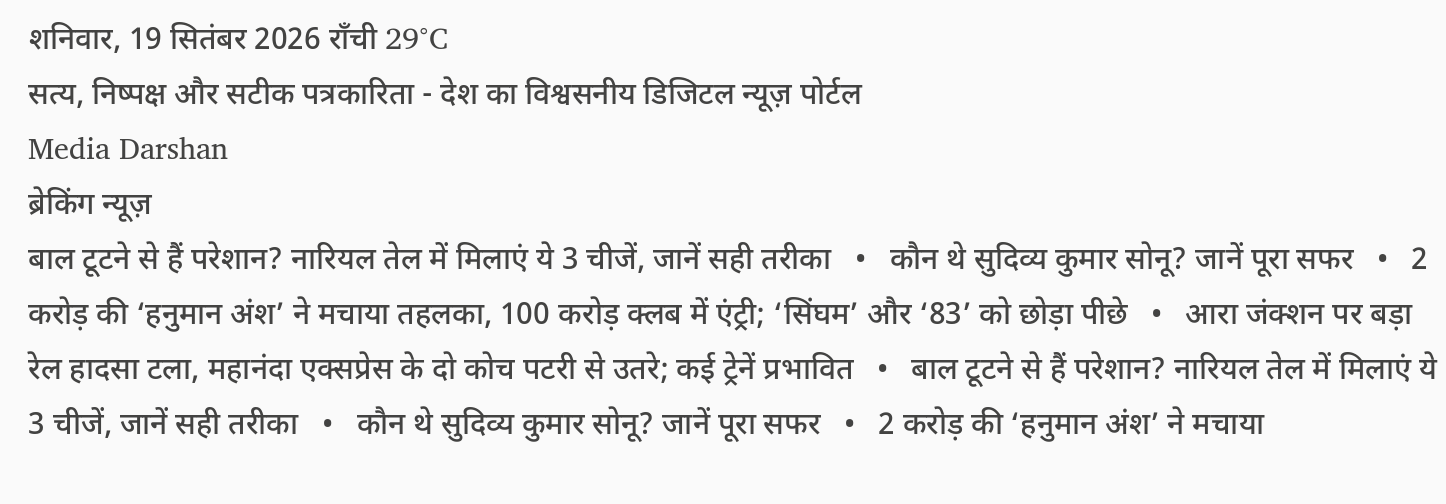शनिवार, 19 सितंबर 2026 राँची 29°C
सत्य, निष्पक्ष और सटीक पत्रकारिता - देश का विश्वसनीय डिजिटल न्यूज़ पोर्टल
Media Darshan
ब्रेकिंग न्यूज़
बाल टूटने से हैं परेशान? नारियल तेल में मिलाएं ये 3 चीजें, जानें सही तरीका   •   कौन थे सुदिव्य कुमार सोनू? जानें पूरा सफर   •   2 करोड़ की ‘हनुमान अंश’ ने मचाया तहलका, 100 करोड़ क्लब में एंट्री; ‘सिंघम’ और ‘83’ को छोड़ा पीछे   •   आरा जंक्शन पर बड़ा रेल हादसा टला, महानंदा एक्सप्रेस के दो कोच पटरी से उतरे; कई ट्रेनें प्रभावित   •   बाल टूटने से हैं परेशान? नारियल तेल में मिलाएं ये 3 चीजें, जानें सही तरीका   •   कौन थे सुदिव्य कुमार सोनू? जानें पूरा सफर   •   2 करोड़ की ‘हनुमान अंश’ ने मचाया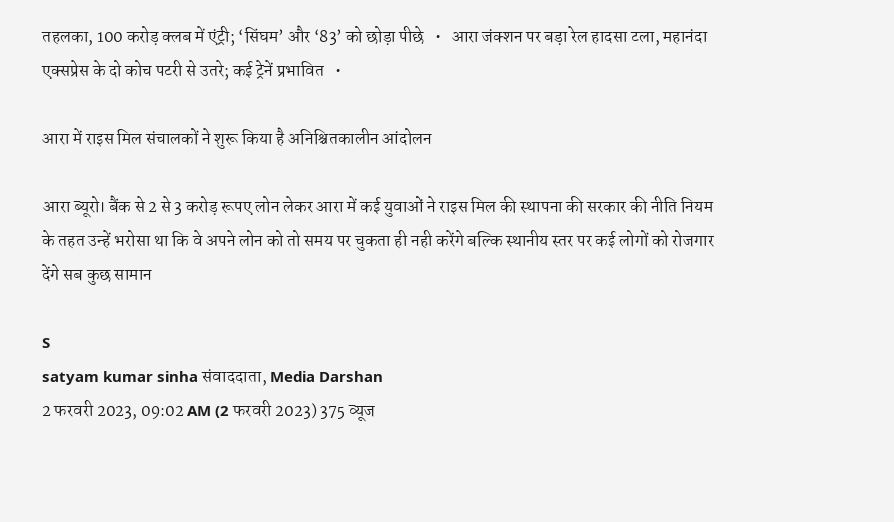तहलका, 100 करोड़ क्लब में एंट्री; ‘सिंघम’ और ‘83’ को छोड़ा पीछे   •   आरा जंक्शन पर बड़ा रेल हादसा टला, महानंदा एक्सप्रेस के दो कोच पटरी से उतरे; कई ट्रेनें प्रभावित   •

आरा में राइस मिल संचालकों ने शुरू किया है अनिश्चितकालीन आंदोलन

आरा ब्यूरो। बैंक से 2 से 3 करोड़ रूपए लोन लेकर आरा में कई युवाओं ने राइस मिल की स्थापना की सरकार की नीति नियम के तहत उन्हें भरोसा था कि वे अपने लोन को तो समय पर चुकता ही नही करेंगे बल्कि स्थानीय स्तर पर कई लोगों को रोजगार देंगे सब कुछ सामान

S
satyam kumar sinha संवाददाता, Media Darshan
2 फरवरी 2023, 09:02 AM (2 फरवरी 2023) 375 व्यूज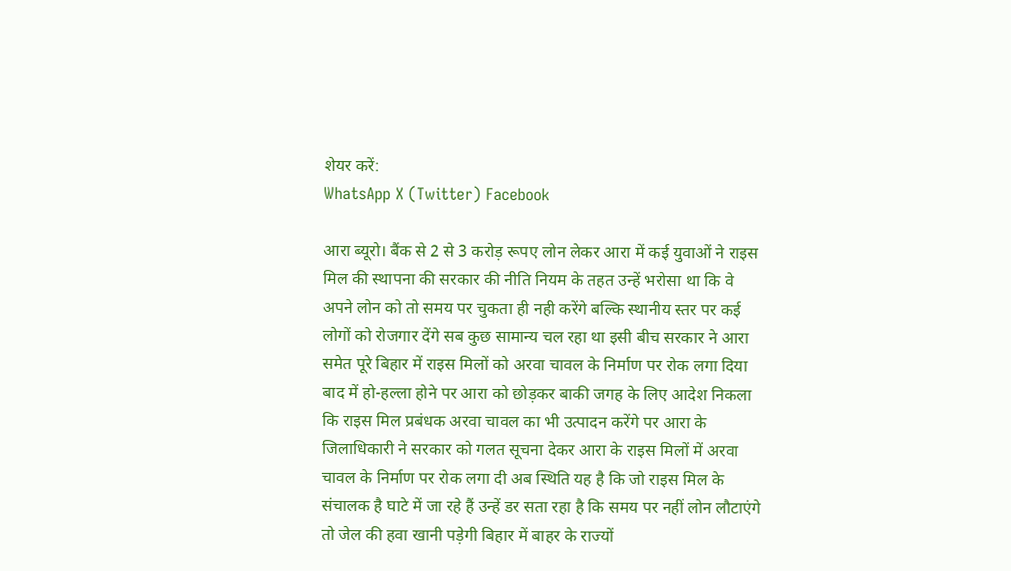शेयर करें:
WhatsApp X (Twitter) Facebook

आरा ब्यूरो। बैंक से 2 से 3 करोड़ रूपए लोन लेकर आरा में कई युवाओं ने राइस मिल की स्थापना की सरकार की नीति नियम के तहत उन्हें भरोसा था कि वे अपने लोन को तो समय पर चुकता ही नही करेंगे बल्कि स्थानीय स्तर पर कई लोगों को रोजगार देंगे सब कुछ सामान्य चल रहा था इसी बीच सरकार ने आरा समेत पूरे बिहार में राइस मिलों को अरवा चावल के निर्माण पर रोक लगा दिया बाद में हो-हल्ला होने पर आरा को छोड़कर बाकी जगह के लिए आदेश निकला कि राइस मिल प्रबंधक अरवा चावल का भी उत्पादन करेंगे पर आरा के जिलाधिकारी ने सरकार को गलत सूचना देकर आरा के राइस मिलों में अरवा चावल के निर्माण पर रोक लगा दी अब स्थिति यह है कि जो राइस मिल के संचालक है घाटे में जा रहे हैं उन्हें डर सता रहा है कि समय पर नहीं लोन लौटाएंगे तो जेल की हवा खानी पड़ेगी बिहार में बाहर के राज्यों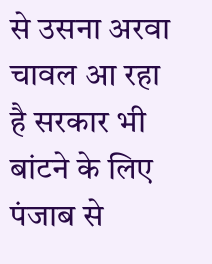से उसना अरवा चावल आ रहा है सरकार भी बांटने के लिए पंजाब से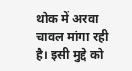थोक में अरवा चावल मांगा रही है। इसी मुद्दे को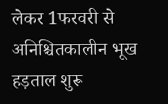लेकर 1फरवरी से अनिश्चितकालीन भूख हड़ताल शुरू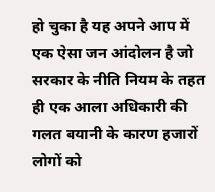हो चुका है यह अपने आप में एक ऐसा जन आंदोलन है जो सरकार के नीति नियम के तहत ही एक आला अधिकारी की गलत बयानी के कारण हजारों लोगों को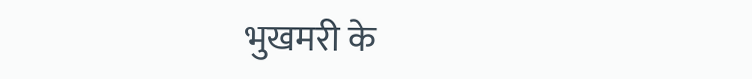भुखमरी के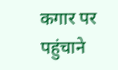कगार पर पहुंचाने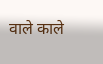वाले काले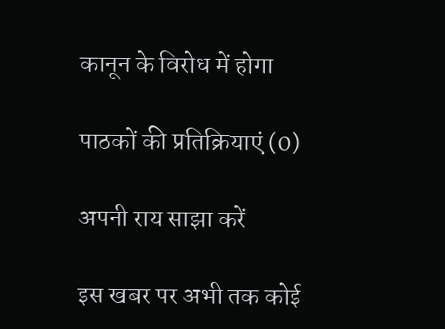कानून के विरोध में होगा

पाठकों की प्रतिक्रियाएं (0)

अपनी राय साझा करें

इस खबर पर अभी तक कोई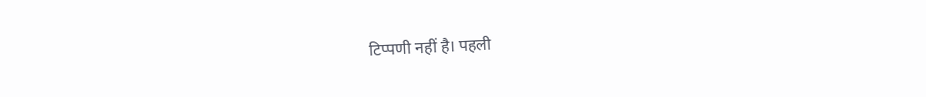टिप्पणी नहीं है। पहली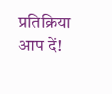प्रतिक्रिया आप दें!